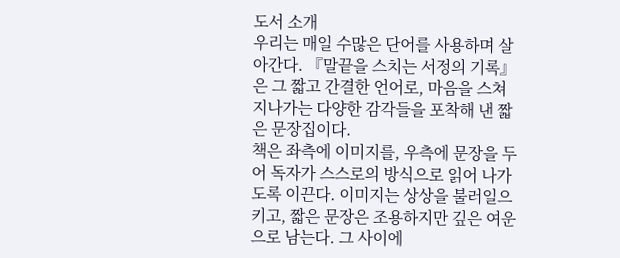도서 소개
우리는 매일 수많은 단어를 사용하며 살아간다. 『말끝을 스치는 서정의 기록』은 그 짧고 간결한 언어로, 마음을 스쳐 지나가는 다양한 감각들을 포착해 낸 짧은 문장집이다.
책은 좌측에 이미지를, 우측에 문장을 두어 독자가 스스로의 방식으로 읽어 나가도록 이끈다. 이미지는 상상을 불러일으키고, 짧은 문장은 조용하지만 깊은 여운으로 남는다. 그 사이에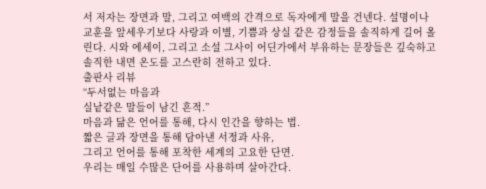서 저자는 장면과 말, 그리고 여백의 간격으로 독자에게 말을 건넨다. 설명이나 교훈을 앞세우기보다 사랑과 이별, 기쁨과 상실 같은 감정들을 솔직하게 길어 올린다. 시와 에세이, 그리고 소설 그사이 어딘가에서 부유하는 문장들은 깊숙하고 솔직한 내면 온도를 고스란히 전하고 있다.
출판사 리뷰
“두서없는 마음과
실낱같은 말들이 남긴 흔적.”
마음과 닮은 언어를 통해, 다시 인간을 향하는 법.
짧은 글과 장면을 통해 담아낸 서정과 사유,
그리고 언어를 통해 포착한 세계의 고요한 단면.
우리는 매일 수많은 단어를 사용하며 살아간다.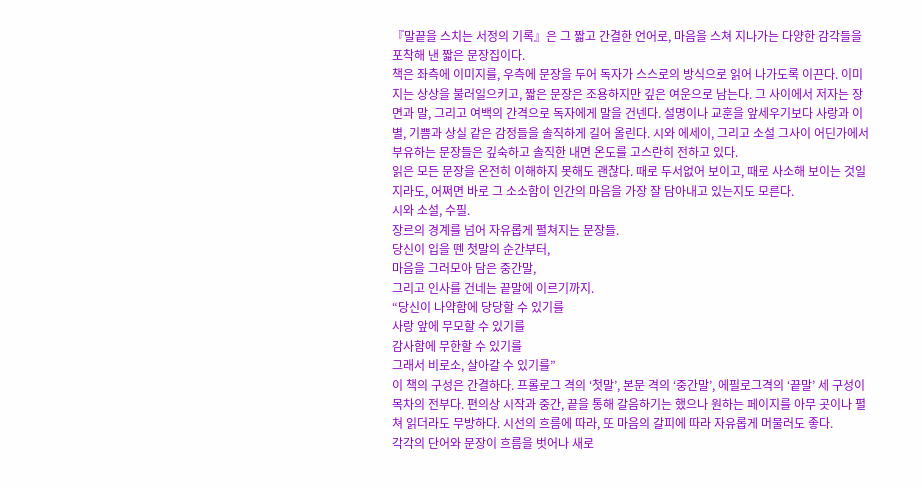『말끝을 스치는 서정의 기록』은 그 짧고 간결한 언어로, 마음을 스쳐 지나가는 다양한 감각들을 포착해 낸 짧은 문장집이다.
책은 좌측에 이미지를, 우측에 문장을 두어 독자가 스스로의 방식으로 읽어 나가도록 이끈다. 이미지는 상상을 불러일으키고, 짧은 문장은 조용하지만 깊은 여운으로 남는다. 그 사이에서 저자는 장면과 말, 그리고 여백의 간격으로 독자에게 말을 건넨다. 설명이나 교훈을 앞세우기보다 사랑과 이별, 기쁨과 상실 같은 감정들을 솔직하게 길어 올린다. 시와 에세이, 그리고 소설 그사이 어딘가에서 부유하는 문장들은 깊숙하고 솔직한 내면 온도를 고스란히 전하고 있다.
읽은 모든 문장을 온전히 이해하지 못해도 괜찮다. 때로 두서없어 보이고, 때로 사소해 보이는 것일지라도, 어쩌면 바로 그 소소함이 인간의 마음을 가장 잘 담아내고 있는지도 모른다.
시와 소설, 수필.
장르의 경계를 넘어 자유롭게 펼쳐지는 문장들.
당신이 입을 뗀 첫말의 순간부터,
마음을 그러모아 담은 중간말,
그리고 인사를 건네는 끝말에 이르기까지.
“당신이 나약함에 당당할 수 있기를
사랑 앞에 무모할 수 있기를
감사함에 무한할 수 있기를
그래서 비로소, 살아갈 수 있기를”
이 책의 구성은 간결하다. 프롤로그 격의 ‘첫말’, 본문 격의 ‘중간말’, 에필로그격의 ‘끝말’ 세 구성이 목차의 전부다. 편의상 시작과 중간, 끝을 통해 갈음하기는 했으나 원하는 페이지를 아무 곳이나 펼쳐 읽더라도 무방하다. 시선의 흐름에 따라, 또 마음의 갈피에 따라 자유롭게 머물러도 좋다.
각각의 단어와 문장이 흐름을 벗어나 새로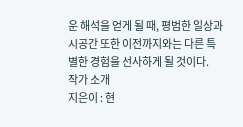운 해석을 얻게 될 때, 평범한 일상과 시공간 또한 이전까지와는 다른 특별한 경험을 선사하게 될 것이다.
작가 소개
지은이 : 현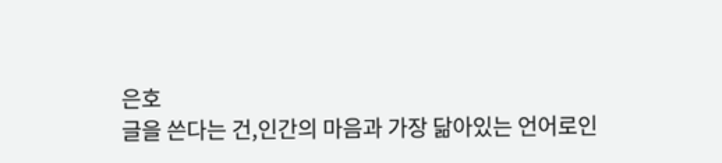은호
글을 쓴다는 건,인간의 마음과 가장 닮아있는 언어로인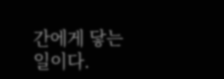간에게 닿는 일이다.